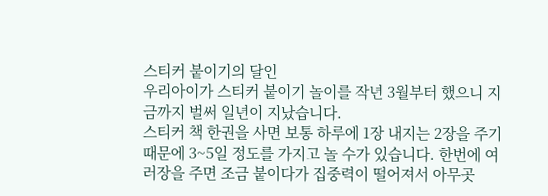스티커 붙이기의 달인
우리아이가 스티커 붙이기 놀이를 작년 3월부터 했으니 지금까지 벌써 일년이 지났습니다.
스티커 책 한권을 사면 보통 하루에 1장 내지는 2장을 주기때문에 3~5일 정도를 가지고 놀 수가 있습니다. 한번에 여러장을 주면 조금 붙이다가 집중력이 떨어져서 아무곳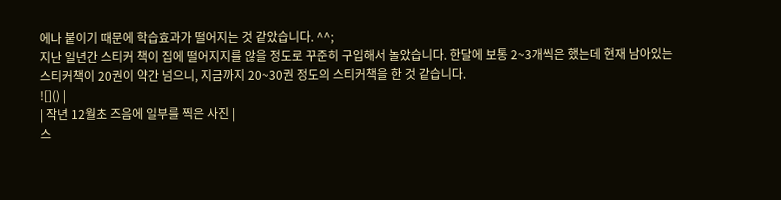에나 붙이기 때문에 학습효과가 떨어지는 것 같았습니다. ^^;
지난 일년간 스티커 책이 집에 떨어지지를 않을 정도로 꾸준히 구입해서 놀았습니다. 한달에 보통 2~3개씩은 했는데 현재 남아있는 스티커책이 20권이 약간 넘으니, 지금까지 20~30권 정도의 스티커책을 한 것 같습니다.
![]() |
| 작년 12월초 즈음에 일부를 찍은 사진 |
스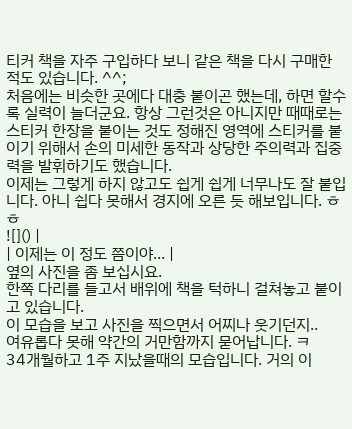티커 책을 자주 구입하다 보니 같은 책을 다시 구매한 적도 있습니다. ^^;
처음에는 비슷한 곳에다 대충 붙이곤 했는데, 하면 할수록 실력이 늘더군요. 항상 그런것은 아니지만 때때로는 스티커 한장을 붙이는 것도 정해진 영역에 스티커를 붙이기 위해서 손의 미세한 동작과 상당한 주의력과 집중력을 발휘하기도 했습니다.
이제는 그렇게 하지 않고도 쉽게 쉽게 너무나도 잘 붙입니다. 아니 쉽다 못해서 경지에 오른 듯 해보입니다. ㅎㅎ
![]() |
| 이제는 이 정도 쯤이야... |
옆의 사진을 좀 보십시요.
한쪽 다리를 들고서 배위에 책을 턱하니 걸쳐놓고 붙이고 있습니다.
이 모습을 보고 사진을 찍으면서 어찌나 웃기던지..
여유롭다 못해 약간의 거만함까지 묻어납니다. ㅋ
34개월하고 1주 지났을때의 모습입니다. 거의 이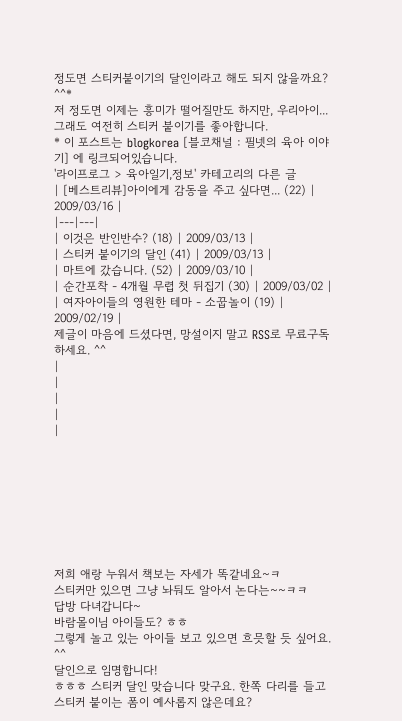정도면 스티커붙이기의 달인이라고 해도 되지 않을까요? ^^*
저 정도면 이제는 흥미가 떨어질만도 하지만, 우리아이...그래도 여전히 스티커 붙이기를 좋아합니다.
* 이 포스트는 blogkorea [블코채널 : 필넷의 육아 이야기] 에 링크되어있습니다.
'라이프로그 > 육아일기,정보' 카테고리의 다른 글
| [베스트리뷰]아이에게 감동을 주고 싶다면... (22) | 2009/03/16 |
|---|---|
| 이것은 반인반수? (18) | 2009/03/13 |
| 스티커 붙이기의 달인 (41) | 2009/03/13 |
| 마트에 갔습니다. (52) | 2009/03/10 |
| 순간포착 - 4개월 무렵 첫 뒤집기 (30) | 2009/03/02 |
| 여자아이들의 영원한 테마 - 소꿉놀이 (19) | 2009/02/19 |
제글이 마음에 드셨다면, 망설이지 말고 RSS로 무료구독하세요. ^^
|
|
|
|
|








저희 애랑 누워서 책보는 자세가 똑같네요~ㅋ
스티커만 있으면 그냥 놔둬도 알아서 논다는~~ㅋㅋ
답방 다녀갑니다~
바람몰이님 아이들도? ㅎㅎ
그렇게 놀고 있는 아이들 보고 있으면 흐믓할 듯 싶어요. ^^
달인으로 임명합니다!
ㅎㅎㅎ 스티커 달인 맞습니다 맞구요. 한쪽 다리를 들고 스티커 붙이는 폼이 예사롭지 않은데요?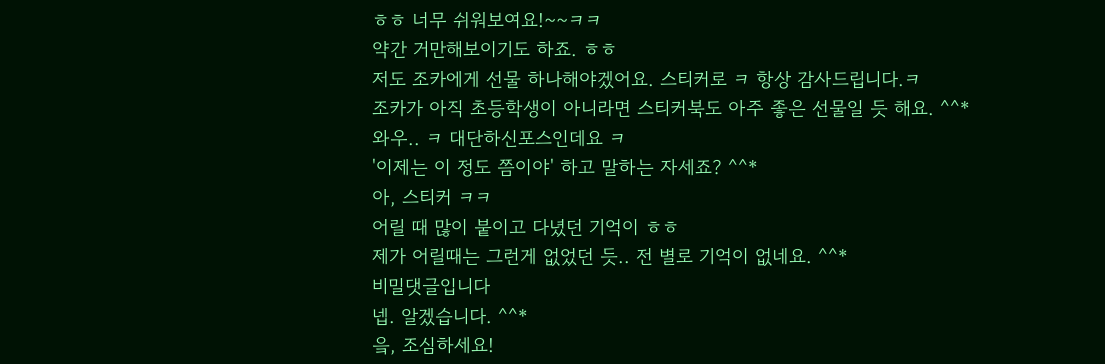ㅎㅎ 너무 쉬워보여요!~~ㅋㅋ
약간 거만해보이기도 하죠. ㅎㅎ
저도 조카에게 선물 하나해야겠어요. 스티커로 ㅋ 항상 감사드립니다.ㅋ
조카가 아직 초등학생이 아니라면 스티커북도 아주 좋은 선물일 듯 해요. ^^*
와우.. ㅋ 대단하신포스인데요 ㅋ
'이제는 이 정도 쯤이야' 하고 말하는 자세죠? ^^*
아, 스티커 ㅋㅋ
어릴 때 많이 붙이고 다녔던 기억이 ㅎㅎ
제가 어릴때는 그런게 없었던 듯.. 전 별로 기억이 없네요. ^^*
비밀댓글입니다
넵. 알겠습니다. ^^*
읔, 조심하세요!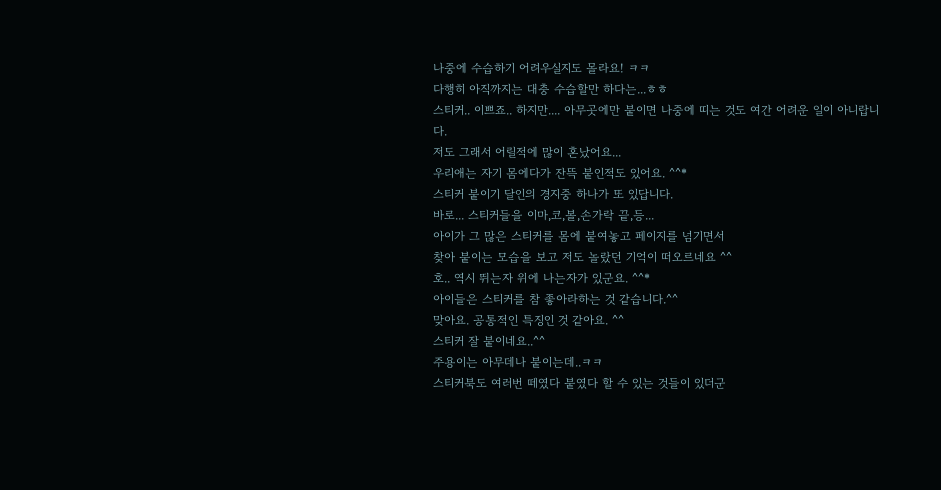나중에 수습하기 어려우실지도 몰라요! ㅋㅋ
다행히 아직까지는 대충 수습할만 하다는...ㅎㅎ
스티커.. 이쁘죠.. 하지만.... 아무곳에만 붙이면 나중에 띠는 것도 여간 어려운 일이 아니랍니다.
저도 그래서 어릴적에 많이 혼났어요...
우리애는 자기 몸에다가 잔뜩 붙인적도 있어요. ^^*
스티커 붙이기 달인의 경지중 하나가 또 있답니다.
바로... 스티커들을 이마,코,볼,손가락 끝,등...
아이가 그 많은 스티커를 몸에 붙여놓고 페이지를 넘기면서
찾아 붙이는 모습을 보고 저도 놀랐던 기억이 떠오르네요 ^^
호.. 역시 뛰는자 위에 나는자가 있군요. ^^*
아이들은 스티커를 참 좋아라하는 것 같습니다.^^
맞아요. 공통적인 특징인 것 같아요. ^^
스티커 잘 붙이네요..^^
주용이는 아무데나 붙이는데..ㅋㅋ
스티커북도 여러번 떼였다 붙였다 할 수 있는 것들이 있더군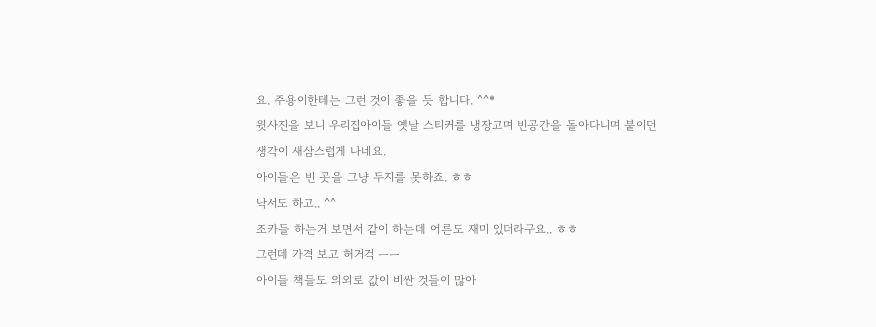요. 주용이한테는 그런 것이 좋을 듯 합니다. ^^*
윗사진을 보니 우리집아이들 옛날 스티커를 냉장고며 빈공간을 돌아다니며 붙이던
생각이 새삼스럽게 나네요.
아이들은 빈 곳을 그냥 두지를 못하죠. ㅎㅎ
낙서도 하고.. ^^
조카들 하는거 보면서 같이 하는데 어른도 재미 있더라구요.. ㅎㅎ
그런데 가격 보고 허거걱 ㅡㅡ
아이들 책들도 의외로 값이 비싼 것들이 많아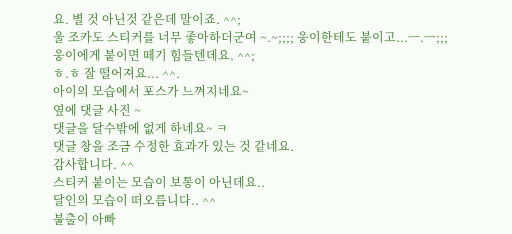요. 별 것 아닌것 같은데 말이죠. ^^;
울 조카도 스티커를 너무 좋아하더군여 ~.~;;;; 웅이한테도 붙이고...ㅡ.ㅡ;;;
웅이에게 붙이면 떼기 힘들텐데요. ^^;
ㅎ.ㅎ 잘 떨어져요... ^^.
아이의 모습에서 포스가 느껴지네요~
옆에 댓글 사진 ~
댓글을 달수밖에 없게 하네요~ ㅋ
댓글 창을 조금 수정한 효과가 있는 것 같네요.
감사합니다. ^^
스티커 붙이는 모습이 보통이 아닌데요..
달인의 모습이 떠오릅니다.. ^^
불출이 아빠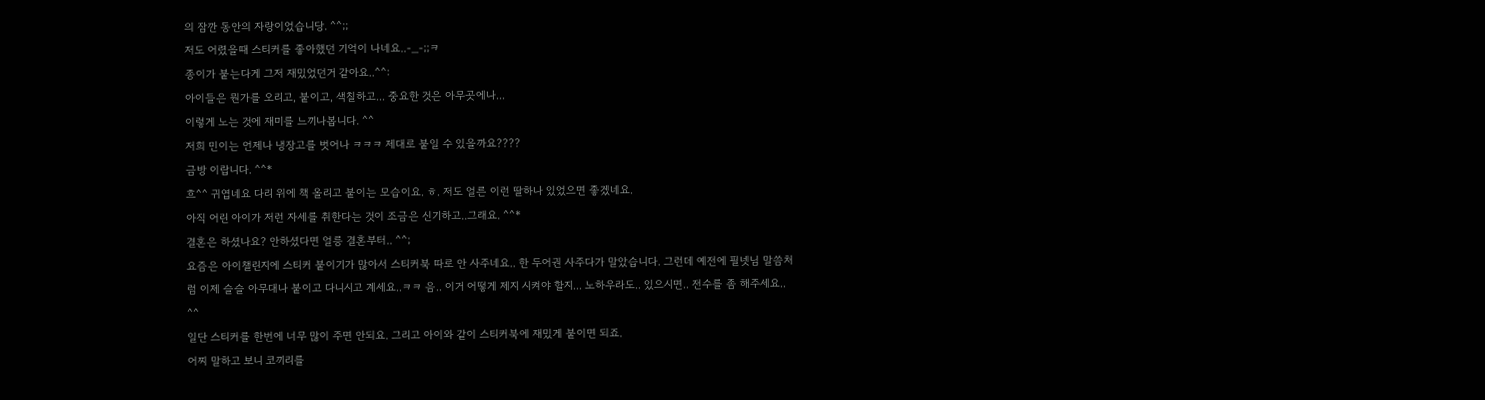의 잠깐 동안의 자랑이었습니당. ^^;;
저도 어렸을때 스티커를 좋아했던 기억이 나네요..-_-;;ㅋ
종이가 붙는다게 그저 재밌었던거 같아요..^^:
아이들은 뭔가를 오리고, 붙이고, 색칠하고... 중요한 것은 아무곳에나...
이렇게 노는 것에 재미를 느끼나봅니다. ^^
저희 민이는 언제나 냉장고를 벗어나 ㅋㅋㅋ 제대로 붙일 수 있을까요????
금방 이랍니다. ^^*
흐^^ 귀엽네요 다리 위에 책 올리고 붙이는 모습이요. ㅎ. 저도 얼른 이런 딸하나 있었으면 좋겠네요.
아직 어린 아이가 저런 자세를 취한다는 것이 조금은 신기하고..그래요. ^^*
결혼은 하셨나요? 안하셨다면 얼릉 결혼부터.. ^^;
요즘은 아이챌린지에 스티커 붙이기가 많아서 스티커북 따로 안 사주네요.. 한 두어권 사주다가 말았습니다. 그런데 예전에 필넷님 말씀처럼 이제 슬슬 아무대나 붙이고 다니시고 계세요..ㅋㅋ 음.. 이거 어떻게 제지 시켜야 할지... 노하우라도.. 있으시면.. 전수를 좀 해주세요.. ^^
일단 스티커를 한번에 너무 많이 주면 안되요. 그리고 아이와 같이 스티커북에 재밌게 붙이면 되죠.
어찌 말하고 보니 코끼리를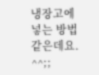냉장고에 넣는 방법 같은데요. ^^;;